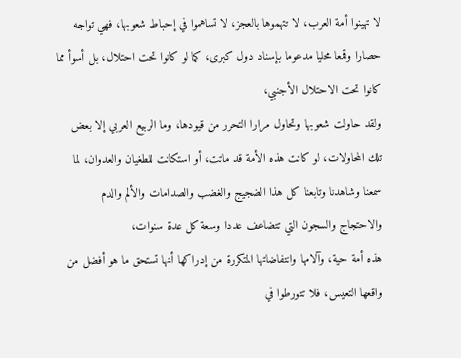لا تهينوا أمة العرب، لا تتهموها بالعجز، لا تساهموا في إحباط شعوبها، فهي تواجه حصارا وقمعا محليا مدعوما بإسناد دول كبرى، كما لو كانوا تحت احتلال، بل أسوأ مما كانوا تحت الاحتلال الأجنبي،
ولقد حاولت شعوبها وتحاول مرارا التحرر من قيودها، وما الربيع العربي إلا بعض تلك المحاولات، لو كانت هذه الأمة قد ماتت، أو استكانت للطغيان والعدوان، لما سمعنا وشاهدنا وتابعنا كل هذا الضجيج والغضب والصدامات والألم والدم والاحتجاج والسجون التي تتضاعف عددا وسعة كل عدة سنوات،
هذه أمة حية، وآلامها وانتفاضاتها المتكررة من إدراكها أنها تستحق ما هو أفضل من واقعها التعيس، فلا تتورطوا في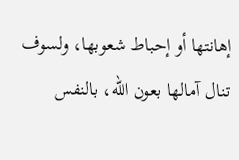إهانتها أو إحباط شعوبها، ولسوف تنال آمالها بعون الله، بالنفس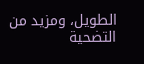الطويل، ومزيد من التضحية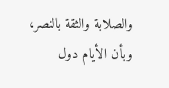والصلابة والثقة بالنصر، وبأن الأيام دول